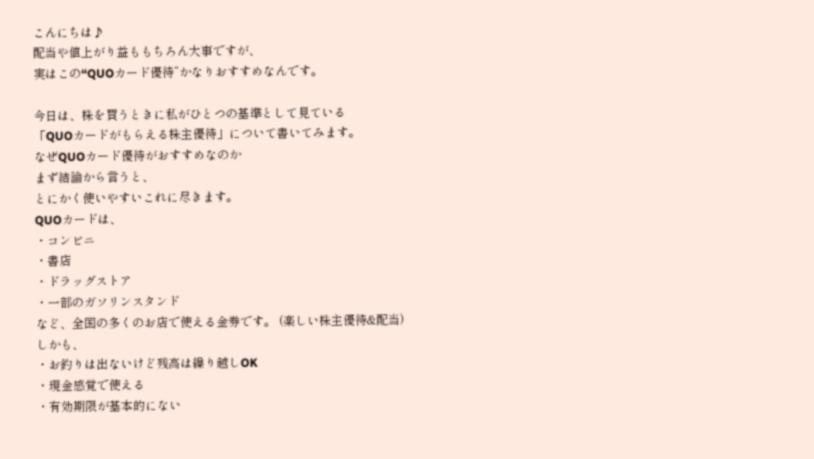こんにちは♪
配当や値上がり益ももちろん大事ですが、
実はこの“QUOカード優待”かなりおすすめなんです。

今日は、株を買うときに私がひとつの基準として見ている
「QUOカードがもらえる株主優待」について書いてみます。
なぜQUOカード優待がおすすめなのか
まず結論から言うと、
とにかく使いやすいこれに尽きます。
QUOカードは、
・コンビニ
・書店
・ドラッグストア
・一部のガソリンスタンド
など、全国の多くのお店で使える金券です。 (楽しい株主優待&配当)
しかも、
・お釣りは出ないけど残高は繰り越しOK
・現金感覚で使える
・有効期限が基本的にない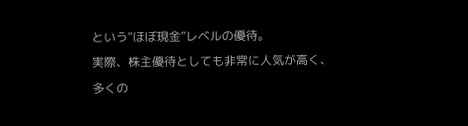という“ほぼ現金”レベルの優待。
実際、株主優待としても非常に人気が高く、
多くの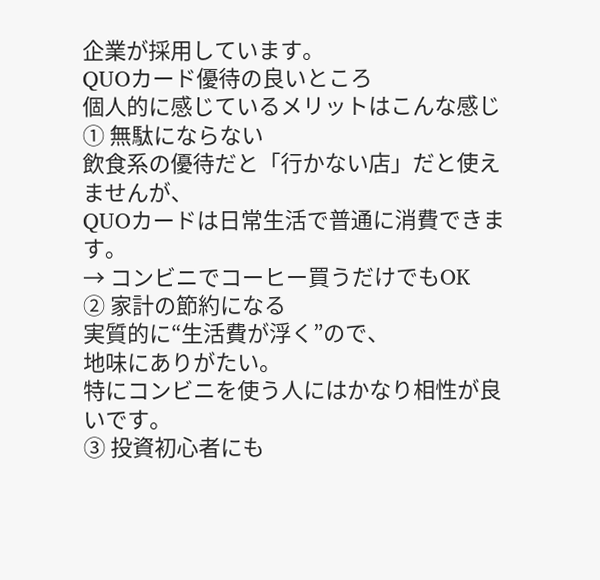企業が採用しています。
QUOカード優待の良いところ
個人的に感じているメリットはこんな感じ
① 無駄にならない
飲食系の優待だと「行かない店」だと使えませんが、
QUOカードは日常生活で普通に消費できます。
→ コンビニでコーヒー買うだけでもOK
② 家計の節約になる
実質的に“生活費が浮く”ので、
地味にありがたい。
特にコンビニを使う人にはかなり相性が良いです。
③ 投資初心者にも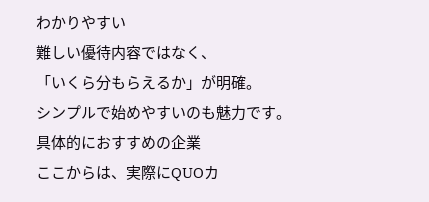わかりやすい
難しい優待内容ではなく、
「いくら分もらえるか」が明確。
シンプルで始めやすいのも魅力です。
具体的におすすめの企業
ここからは、実際にQUOカ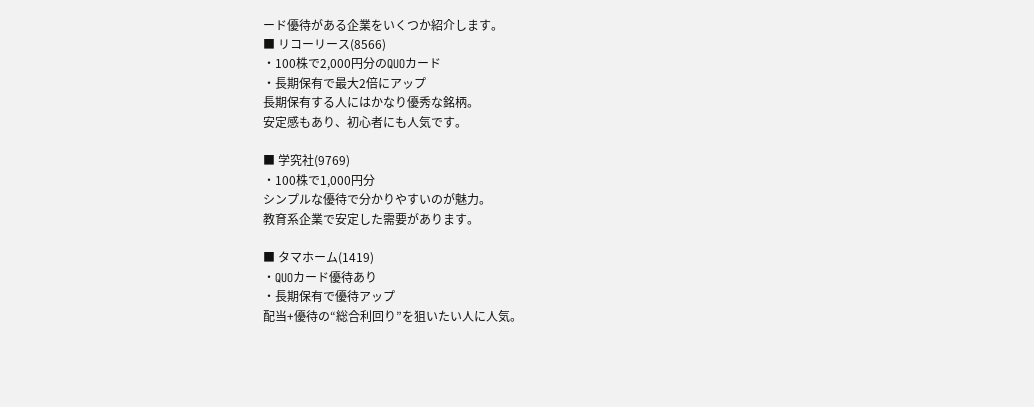ード優待がある企業をいくつか紹介します。
■ リコーリース(8566)
・100株で2,000円分のQUOカード
・長期保有で最大2倍にアップ
長期保有する人にはかなり優秀な銘柄。
安定感もあり、初心者にも人気です。

■ 学究社(9769)
・100株で1,000円分
シンプルな優待で分かりやすいのが魅力。
教育系企業で安定した需要があります。

■ タマホーム(1419)
・QUOカード優待あり
・長期保有で優待アップ
配当+優待の“総合利回り”を狙いたい人に人気。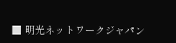■ 明光ネットワークジャパン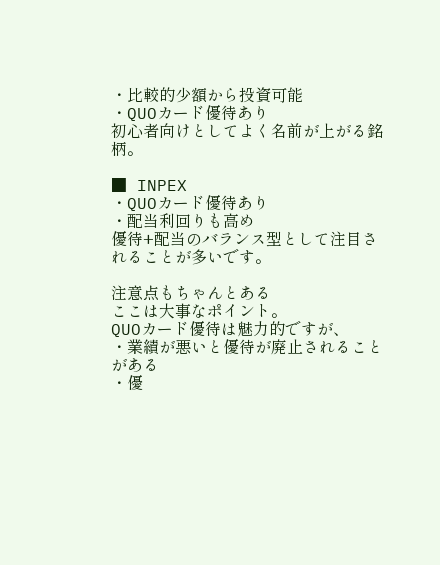・比較的少額から投資可能
・QUOカード優待あり
初心者向けとしてよく名前が上がる銘柄。

■ INPEX
・QUOカード優待あり
・配当利回りも高め
優待+配当のバランス型として注目されることが多いです。

注意点もちゃんとある
ここは大事なポイント。
QUOカード優待は魅力的ですが、
・業績が悪いと優待が廃止されることがある
・優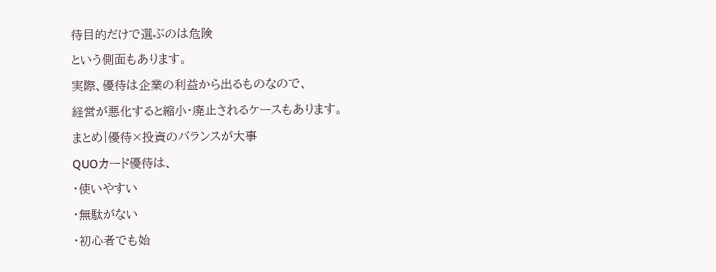待目的だけで選ぶのは危険
という側面もあります。
実際、優待は企業の利益から出るものなので、
経営が悪化すると縮小・廃止されるケースもあります。
まとめ|優待×投資のバランスが大事
QUOカード優待は、
・使いやすい
・無駄がない
・初心者でも始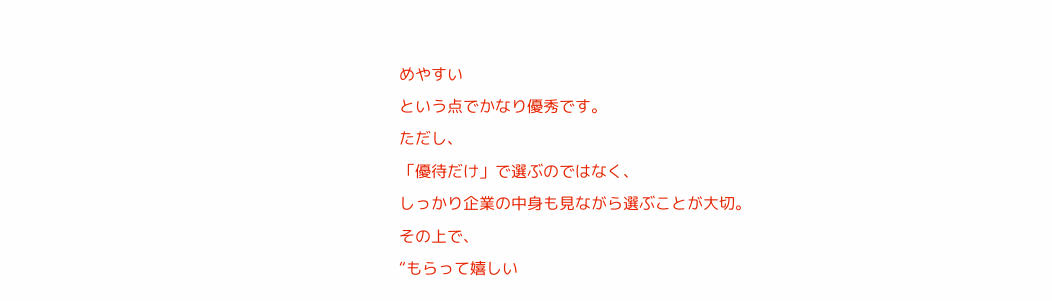めやすい
という点でかなり優秀です。
ただし、
「優待だけ」で選ぶのではなく、
しっかり企業の中身も見ながら選ぶことが大切。
その上で、
“もらって嬉しい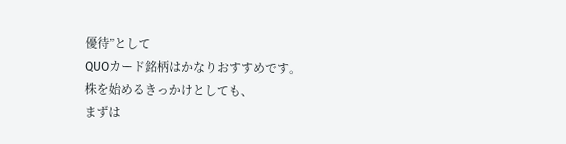優待”として
QUOカード銘柄はかなりおすすめです。
株を始めるきっかけとしても、
まずは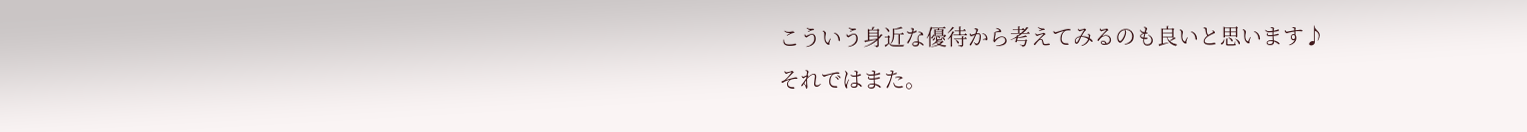こういう身近な優待から考えてみるのも良いと思います♪
それではまた。